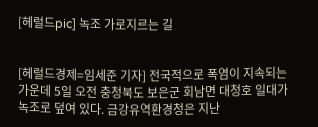[헤럴드pic] 녹조 가로지르는 길


[헤럴드경제=임세준 기자] 전국적으로 폭염이 지속되는 가운데 5일 오전 충청북도 보은군 회남면 대청호 일대가 녹조로 덮여 있다. 금강유역환경청은 지난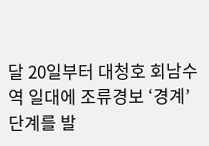달 20일부터 대청호 회남수역 일대에 조류경보 ‘경계’ 단계를 발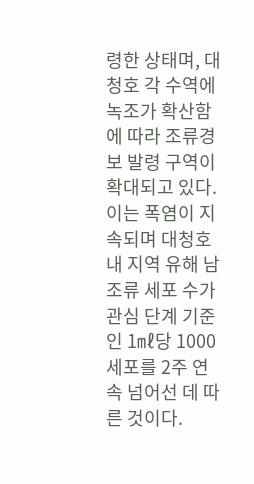령한 상태며, 대청호 각 수역에 녹조가 확산함에 따라 조류경보 발령 구역이 확대되고 있다. 이는 폭염이 지속되며 대청호 내 지역 유해 남조류 세포 수가 관심 단계 기준인 1㎖당 1000 세포를 2주 연속 넘어선 데 따른 것이다.